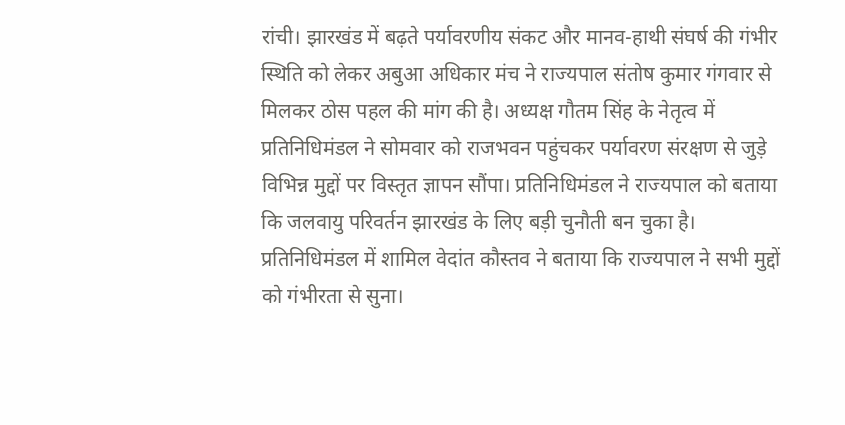रांची। झारखंड में बढ़ते पर्यावरणीय संकट और मानव-हाथी संघर्ष की गंभीर स्थिति को लेकर अबुआ अधिकार मंच ने राज्यपाल संतोष कुमार गंगवार से मिलकर ठोस पहल की मांग की है। अध्यक्ष गौतम सिंह के नेतृत्व में प्रतिनिधिमंडल ने सोमवार को राजभवन पहुंचकर पर्यावरण संरक्षण से जुड़े विभिन्न मुद्दों पर विस्तृत ज्ञापन सौंपा। प्रतिनिधिमंडल ने राज्यपाल को बताया कि जलवायु परिवर्तन झारखंड के लिए बड़ी चुनौती बन चुका है।
प्रतिनिधिमंडल में शामिल वेदांत कौस्तव ने बताया कि राज्यपाल ने सभी मुद्दों को गंभीरता से सुना।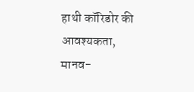हाथी कॉरिडोर की आवश्यकता, मानव-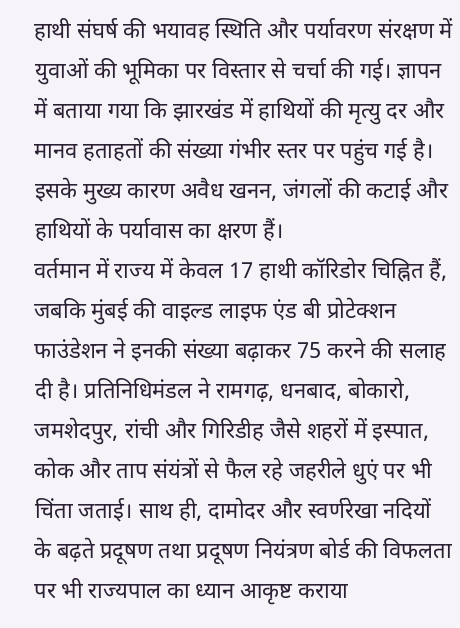हाथी संघर्ष की भयावह स्थिति और पर्यावरण संरक्षण में युवाओं की भूमिका पर विस्तार से चर्चा की गई। ज्ञापन में बताया गया कि झारखंड में हाथियों की मृत्यु दर और मानव हताहतों की संख्या गंभीर स्तर पर पहुंच गई है। इसके मुख्य कारण अवैध खनन, जंगलों की कटाई और हाथियों के पर्यावास का क्षरण हैं।
वर्तमान में राज्य में केवल 17 हाथी कॉरिडोर चिह्नित हैं, जबकि मुंबई की वाइल्ड लाइफ एंड बी प्रोटेक्शन फाउंडेशन ने इनकी संख्या बढ़ाकर 75 करने की सलाह दी है। प्रतिनिधिमंडल ने रामगढ़, धनबाद, बोकारो, जमशेदपुर, रांची और गिरिडीह जैसे शहरों में इस्पात, कोक और ताप संयंत्रों से फैल रहे जहरीले धुएं पर भी चिंता जताई। साथ ही, दामोदर और स्वर्णरेखा नदियों के बढ़ते प्रदूषण तथा प्रदूषण नियंत्रण बोर्ड की विफलता पर भी राज्यपाल का ध्यान आकृष्ट कराया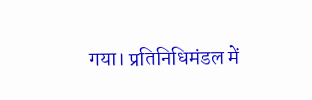गया। प्रतिनिधिमंडल में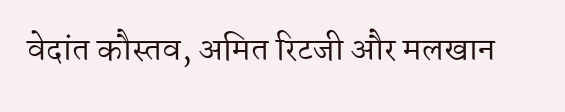वेदांत कौस्तव, अमित रिटजी और मलखान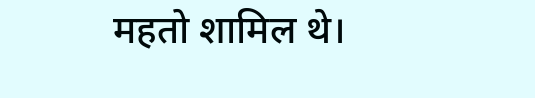महतो शामिल थे।